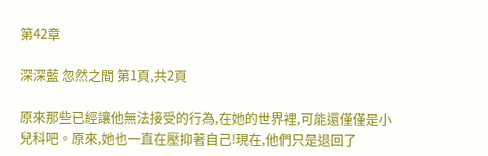第42章

深深藍 忽然之間 第1頁,共2頁

原來那些已經讓他無法接受的行為,在她的世界裡,可能還僅僅是小兒科吧。原來,她也一直在壓抑著自己!現在,他們只是退回了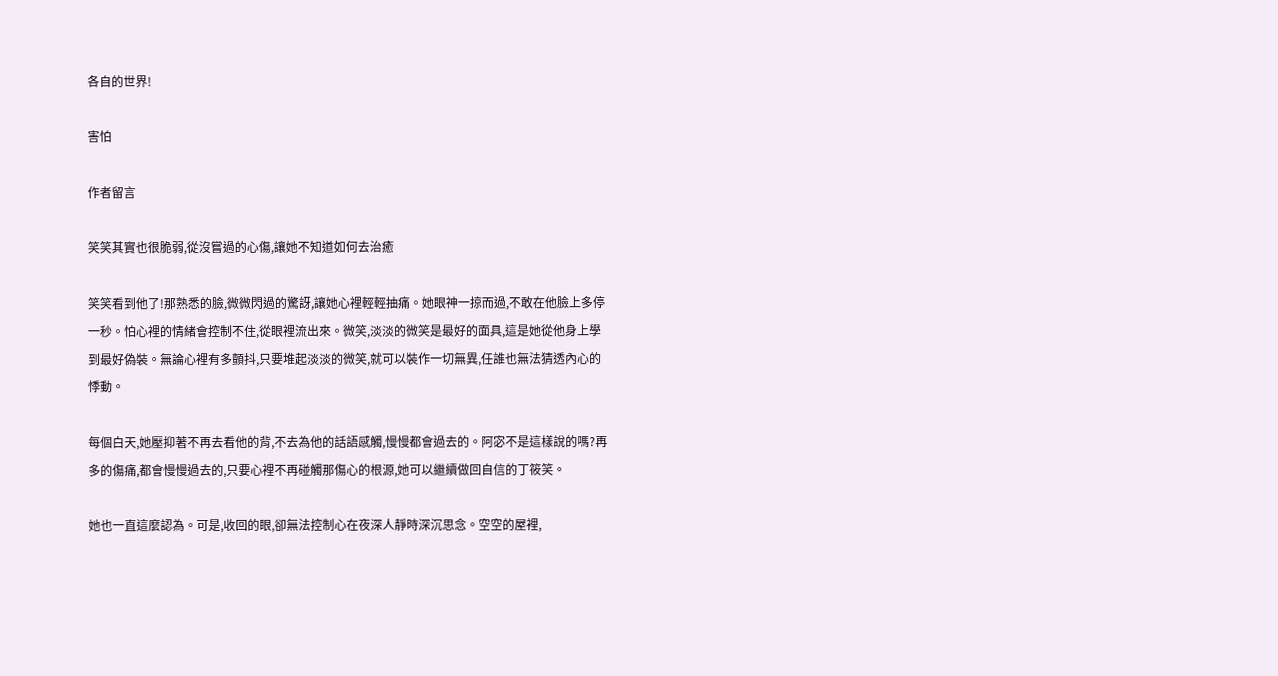各自的世界!

害怕

作者留言

笑笑其實也很脆弱,從沒嘗過的心傷,讓她不知道如何去治癒

笑笑看到他了!那熟悉的臉,微微閃過的驚訝,讓她心裡輕輕抽痛。她眼神一掠而過,不敢在他臉上多停一秒。怕心裡的情緒會控制不住,從眼裡流出來。微笑,淡淡的微笑是最好的面具,這是她從他身上學到最好偽裝。無論心裡有多顫抖,只要堆起淡淡的微笑,就可以裝作一切無異,任誰也無法猜透內心的悸動。

每個白天,她壓抑著不再去看他的背,不去為他的話語感觸,慢慢都會過去的。阿宓不是這樣說的嗎?再多的傷痛,都會慢慢過去的,只要心裡不再碰觸那傷心的根源,她可以繼續做回自信的丁筱笑。

她也一直這麼認為。可是,收回的眼,卻無法控制心在夜深人靜時深沉思念。空空的屋裡,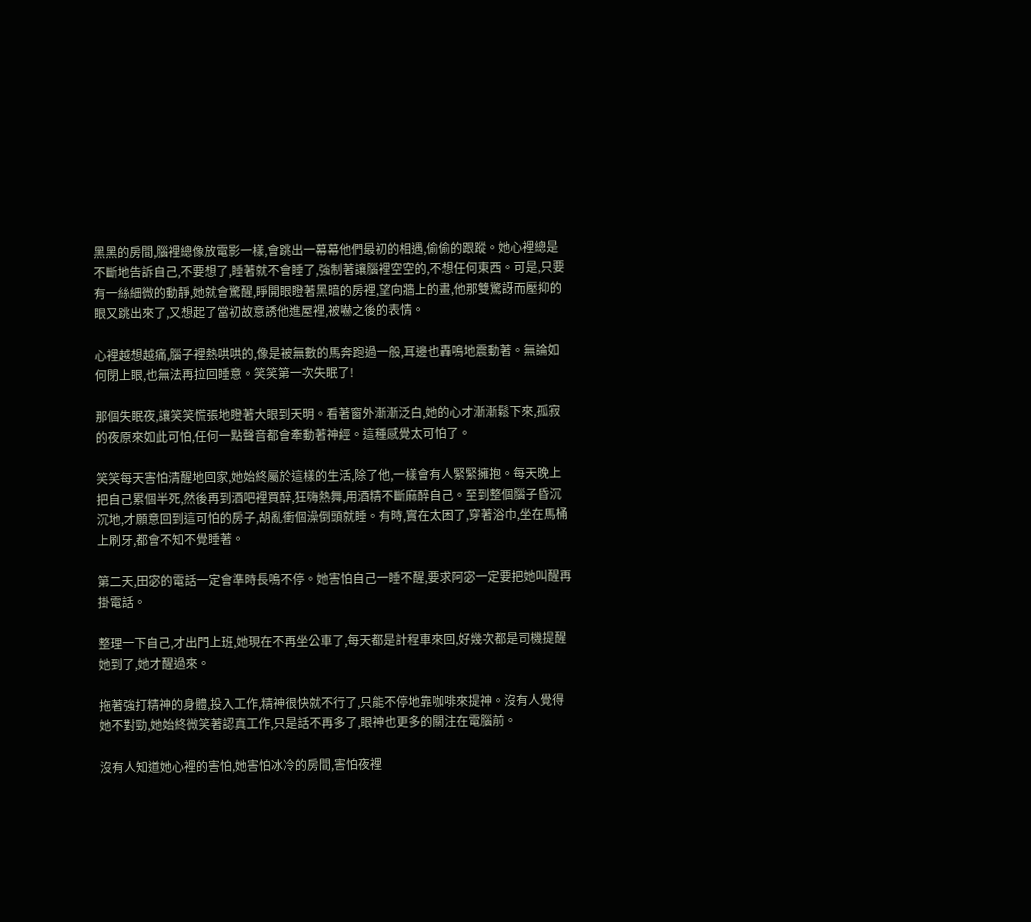黑黑的房間,腦裡總像放電影一樣,會跳出一幕幕他們最初的相遇,偷偷的跟蹤。她心裡總是不斷地告訴自己,不要想了,睡著就不會睡了,強制著讓腦裡空空的,不想任何東西。可是,只要有一絲細微的動靜,她就會驚醒,睜開眼瞪著黑暗的房裡,望向牆上的畫,他那雙驚訝而壓抑的眼又跳出來了,又想起了當初故意誘他進屋裡,被嚇之後的表情。

心裡越想越痛,腦子裡熱哄哄的,像是被無數的馬奔跑過一般,耳邊也轟鳴地震動著。無論如何閉上眼,也無法再拉回睡意。笑笑第一次失眠了!

那個失眠夜,讓笑笑慌張地瞪著大眼到天明。看著窗外漸漸泛白,她的心才漸漸鬆下來,孤寂的夜原來如此可怕,任何一點聲音都會牽動著神經。這種感覺太可怕了。

笑笑每天害怕清醒地回家,她始終屬於這樣的生活,除了他,一樣會有人緊緊擁抱。每天晚上把自己累個半死,然後再到酒吧裡買醉,狂嗨熱舞,用酒精不斷麻醉自己。至到整個腦子昏沉沉地,才願意回到這可怕的房子,胡亂衝個澡倒頭就睡。有時,實在太困了,穿著浴巾,坐在馬桶上刷牙,都會不知不覺睡著。

第二天,田宓的電話一定會準時長鳴不停。她害怕自己一睡不醒,要求阿宓一定要把她叫醒再掛電話。

整理一下自己,才出門上班,她現在不再坐公車了,每天都是計程車來回,好幾次都是司機提醒她到了,她才醒過來。

拖著強打精神的身體,投入工作,精神很快就不行了,只能不停地靠咖啡來提神。沒有人覺得她不對勁,她始終微笑著認真工作,只是話不再多了,眼神也更多的關注在電腦前。

沒有人知道她心裡的害怕,她害怕冰冷的房間,害怕夜裡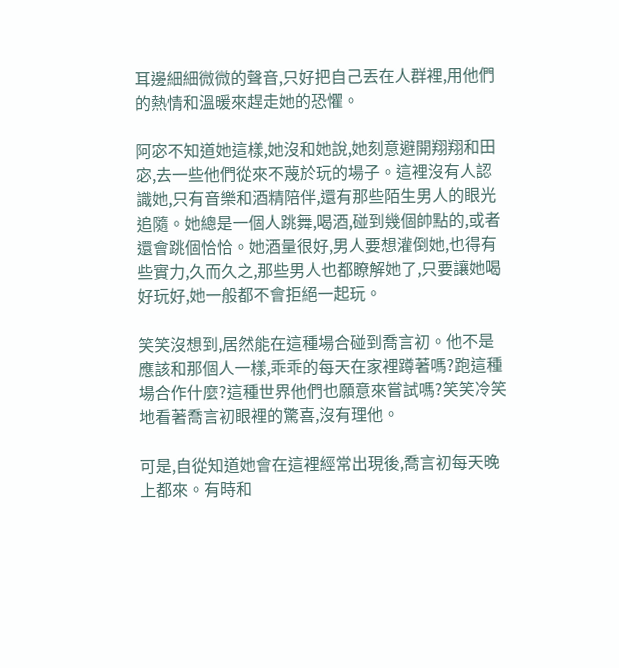耳邊細細微微的聲音,只好把自己丟在人群裡,用他們的熱情和溫暖來趕走她的恐懼。

阿宓不知道她這樣,她沒和她說,她刻意避開翔翔和田宓,去一些他們從來不蔑於玩的場子。這裡沒有人認識她,只有音樂和酒精陪伴,還有那些陌生男人的眼光追隨。她總是一個人跳舞,喝酒,碰到幾個帥點的,或者還會跳個恰恰。她酒量很好,男人要想灌倒她,也得有些實力,久而久之,那些男人也都瞭解她了,只要讓她喝好玩好,她一般都不會拒絕一起玩。

笑笑沒想到,居然能在這種場合碰到喬言初。他不是應該和那個人一樣,乖乖的每天在家裡蹲著嗎?跑這種場合作什麼?這種世界他們也願意來嘗試嗎?笑笑冷笑地看著喬言初眼裡的驚喜,沒有理他。

可是,自從知道她會在這裡經常出現後,喬言初每天晚上都來。有時和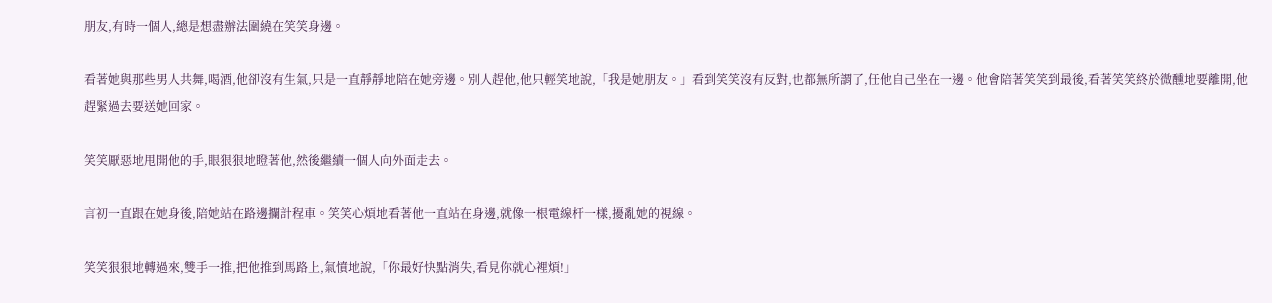朋友,有時一個人,總是想盡辦法圍繞在笑笑身邊。

看著她與那些男人共舞,喝酒,他卻沒有生氣,只是一直靜靜地陪在她旁邊。別人趕他,他只輕笑地說,「我是她朋友。」看到笑笑沒有反對,也都無所謂了,任他自己坐在一邊。他會陪著笑笑到最後,看著笑笑終於微醺地要離開,他趕緊過去要送她回家。

笑笑厭惡地甩開他的手,眼狠狠地瞪著他,然後繼續一個人向外面走去。

言初一直跟在她身後,陪她站在路邊攔計程車。笑笑心煩地看著他一直站在身邊,就像一根電線杆一樣,擾亂她的視線。

笑笑狠狠地轉過來,雙手一推,把他推到馬路上,氣憤地說,「你最好快點消失,看見你就心裡煩!」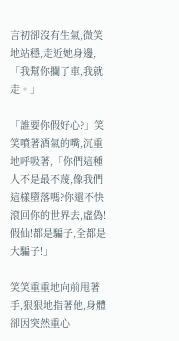言初卻沒有生氣,微笑地站穩,走近她身邊,「我幫你攔了車,我就走。」

「誰要你假好心?」笑笑噴著酒氣的嘴,沉重地呼吸著,「你們這種人不是最不蔑,像我們這樣墮落嗎?你還不快滾回你的世界去,虛偽!假仙!都是騙子,全都是大騙子!」

笑笑重重地向前甩著手,狠狠地指著他,身體卻因突然重心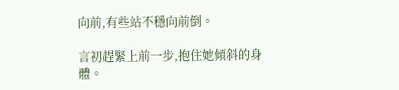向前,有些站不穩向前倒。

言初趕緊上前一步,抱住她傾斜的身體。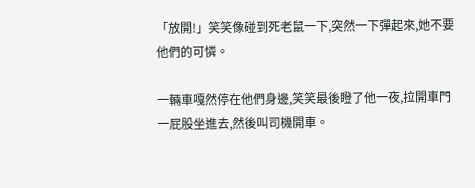「放開!」笑笑像碰到死老鼠一下,突然一下彈起來,她不要他們的可憐。

一輛車嘎然停在他們身邊,笑笑最後瞪了他一夜,拉開車門一屁股坐進去,然後叫司機開車。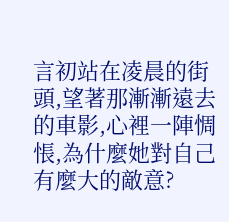言初站在凌晨的街頭,望著那漸漸遠去的車影,心裡一陣惆悵,為什麼她對自己有麼大的敵意?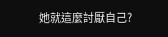她就這麼討厭自己?